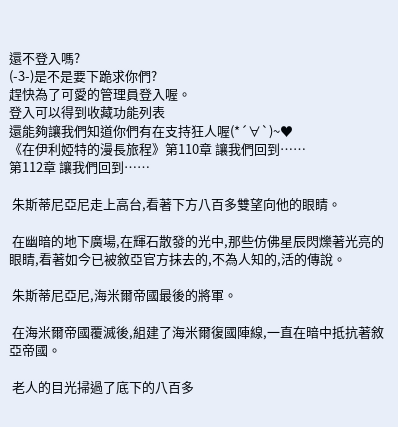還不登入嗎?
(-3-)是不是要下跪求你們?
趕快為了可愛的管理員登入喔。
登入可以得到收藏功能列表
還能夠讓我們知道你們有在支持狂人喔(*´∀`)~♥
《在伊利婭特的漫長旅程》第110章 讓我們回到……
第112章 讓我們回到……

 朱斯蒂尼亞尼走上高台,看著下方八百多雙望向他的眼睛。

 在幽暗的地下廣場,在輝石散發的光中,那些仿佛星辰閃爍著光亮的眼睛,看著如今已被敘亞官方抹去的,不為人知的,活的傳說。

 朱斯蒂尼亞尼,海米爾帝國最後的將軍。

 在海米爾帝國覆滅後,組建了海米爾復國陣線,一直在暗中抵抗著敘亞帝國。

 老人的目光掃過了底下的八百多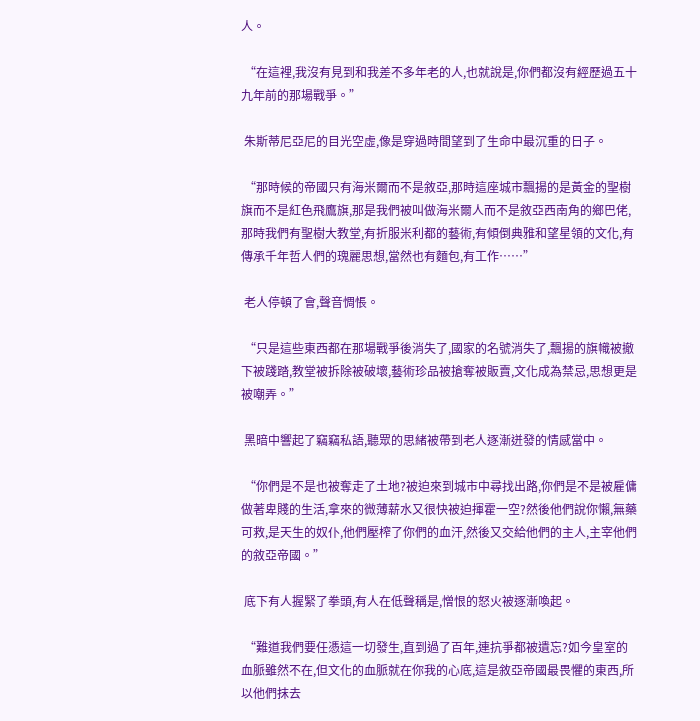人。

 “在這裡,我沒有見到和我差不多年老的人,也就說是,你們都沒有經歷過五十九年前的那場戰爭。”

 朱斯蒂尼亞尼的目光空虛,像是穿過時間望到了生命中最沉重的日子。

 “那時候的帝國只有海米爾而不是敘亞,那時這座城市飄揚的是黃金的聖樹旗而不是紅色飛鷹旗,那是我們被叫做海米爾人而不是敘亞西南角的鄉巴佬,那時我們有聖樹大教堂,有折服米利都的藝術,有傾倒典雅和望星領的文化,有傳承千年哲人們的瑰麗思想,當然也有麵包,有工作……”

 老人停頓了會,聲音惆悵。

 “只是這些東西都在那場戰爭後消失了,國家的名號消失了,飄揚的旗幟被撤下被踐踏,教堂被拆除被破壞,藝術珍品被搶奪被販賣,文化成為禁忌,思想更是被嘲弄。”

 黑暗中響起了竊竊私語,聽眾的思緒被帶到老人逐漸迸發的情感當中。

 “你們是不是也被奪走了土地?被迫來到城市中尋找出路,你們是不是被雇傭做著卑賤的生活,拿來的微薄薪水又很快被迫揮霍一空?然後他們說你懶,無藥可救,是天生的奴仆,他們壓榨了你們的血汗,然後又交給他們的主人,主宰他們的敘亞帝國。”

 底下有人握緊了拳頭,有人在低聲稱是,憎恨的怒火被逐漸喚起。

 “難道我們要任憑這一切發生,直到過了百年,連抗爭都被遺忘?如今皇室的血脈雖然不在,但文化的血脈就在你我的心底,這是敘亞帝國最畏懼的東西,所以他們抹去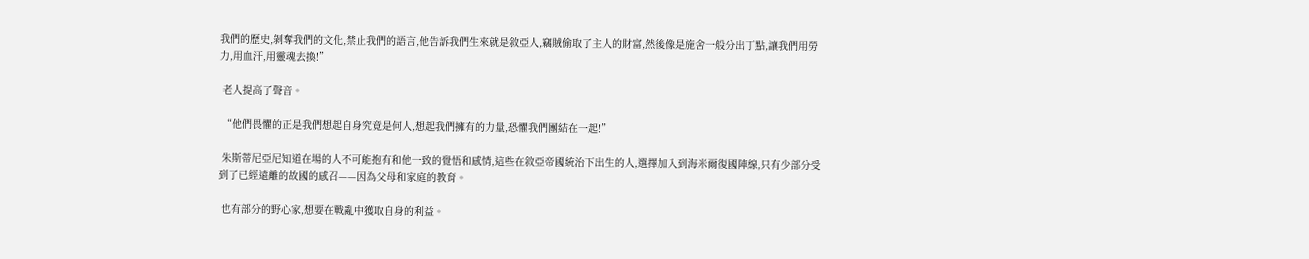我們的歷史,剝奪我們的文化,禁止我們的語言,他告訴我們生來就是敘亞人,竊賊偷取了主人的財富,然後像是施舍一般分出丁點,讓我們用勞力,用血汗,用靈魂去換!”

 老人提高了聲音。

 “他們畏懼的正是我們想起自身究竟是何人,想起我們擁有的力量,恐懼我們團結在一起!”

 朱斯蒂尼亞尼知道在場的人不可能抱有和他一致的覺悟和感情,這些在敘亞帝國統治下出生的人,選擇加入到海米爾復國陣線,只有少部分受到了已經遠離的故國的感召——因為父母和家庭的教育。

 也有部分的野心家,想要在戰亂中獲取自身的利益。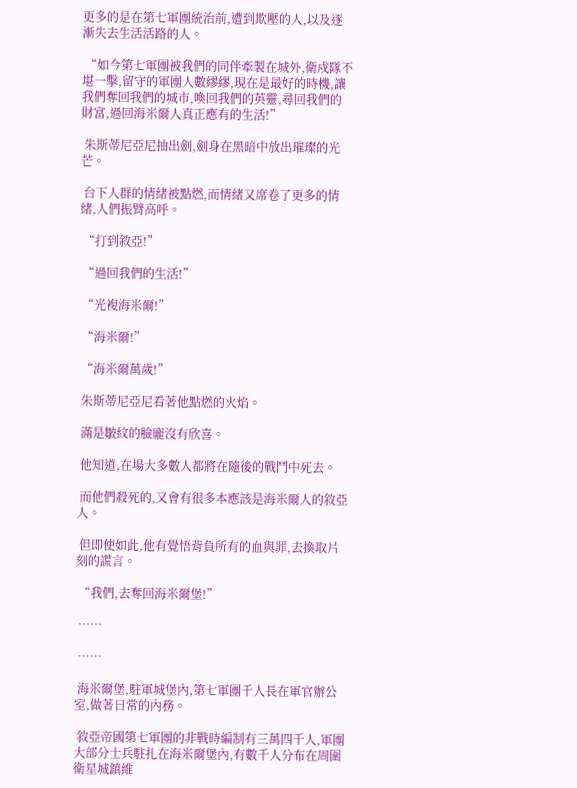更多的是在第七軍團統治前,遭到欺壓的人,以及逐漸失去生活活路的人。

 “如今第七軍團被我們的同伴牽製在城外,衛戍隊不堪一擊,留守的軍團人數繆繆,現在是最好的時機,讓我們奪回我們的城市,喚回我們的英靈,尋回我們的財富,過回海米爾人真正應有的生活!”

 朱斯蒂尼亞尼抽出劍,劍身在黑暗中放出璀璨的光芒。

 台下人群的情緒被點燃,而情緒又席卷了更多的情緒,人們振臂高呼。

 “打到敘亞!”

 “過回我們的生活!”

 “光複海米爾!”

 “海米爾!”

 “海米爾萬歲!”

 朱斯蒂尼亞尼看著他點燃的火焰。

 滿是皺紋的臉龐沒有欣喜。

 他知道,在場大多數人都將在隨後的戰鬥中死去。

 而他們殺死的,又會有很多本應該是海米爾人的敘亞人。

 但即使如此,他有覺悟背負所有的血與罪,去換取片刻的謊言。

 “我們,去奪回海米爾堡!”

 ……

 ……

 海米爾堡,駐軍城堡內,第七軍團千人長在軍官辦公室,做著日常的內務。

 敘亞帝國第七軍團的非戰時編制有三萬四千人,軍團大部分士兵駐扎在海米爾堡內,有數千人分布在周圍衛星城鎮維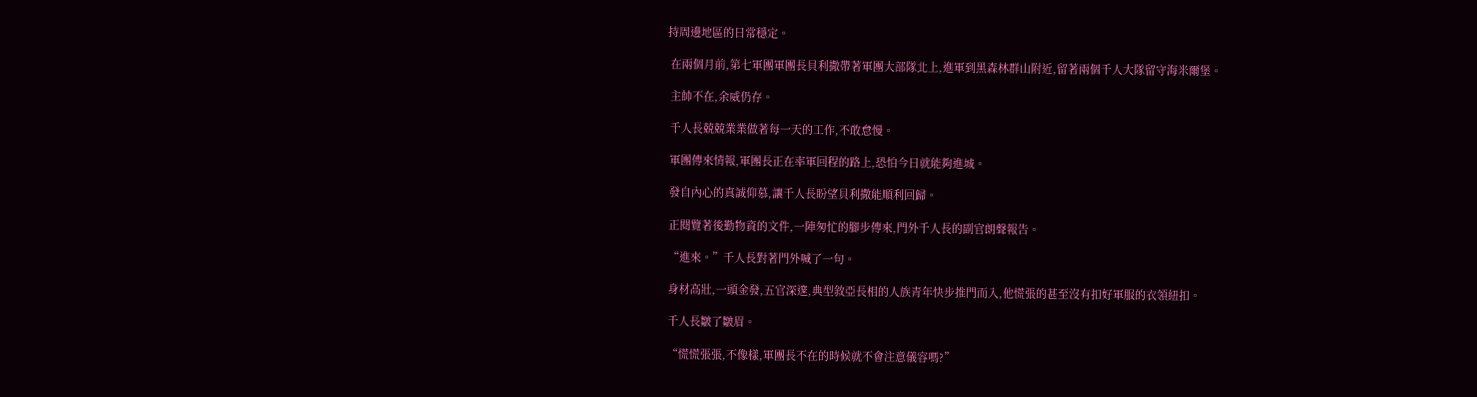持周邊地區的日常穩定。

 在兩個月前,第七軍團軍團長貝利撒帶著軍團大部隊北上,進軍到黑森林群山附近,留著兩個千人大隊留守海米爾堡。

 主帥不在,余威仍存。

 千人長兢兢業業做著每一天的工作,不敢怠慢。

 軍團傳來情報,軍團長正在率軍回程的路上,恐怕今日就能夠進城。

 發自內心的真誠仰慕,讓千人長盼望貝利撒能順利回歸。

 正閱覽著後勤物資的文件,一陣匆忙的腳步傳來,門外千人長的副官朗聲報告。

 “進來。”千人長對著門外喊了一句。

 身材高壯,一頭金發,五官深邃,典型敘亞長相的人族青年快步推門而入,他慌張的甚至沒有扣好軍服的衣領紐扣。

 千人長皺了皺眉。

 “慌慌張張,不像樣,軍團長不在的時候就不會注意儀容嗎?”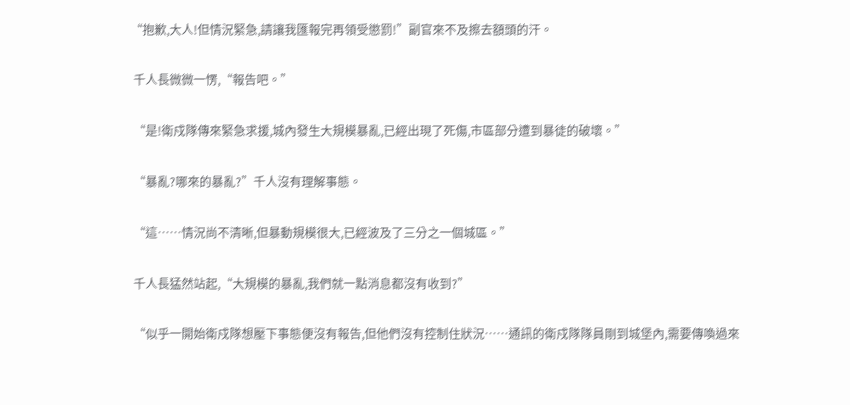“抱歉,大人!但情況緊急,請讓我匯報完再領受懲罰!”副官來不及擦去額頭的汗。

 千人長微微一愣,“報告吧。”

 “是!衛戍隊傳來緊急求援,城內發生大規模暴亂,已經出現了死傷,市區部分遭到暴徒的破壞。”

 “暴亂?哪來的暴亂?”千人沒有理解事態。

 “這……情況尚不清晰,但暴動規模很大,已經波及了三分之一個城區。”

 千人長猛然站起,“大規模的暴亂,我們就一點消息都沒有收到?”

 “似乎一開始衛戍隊想壓下事態便沒有報告,但他們沒有控制住狀況……通訊的衛戍隊隊員剛到城堡內,需要傳喚過來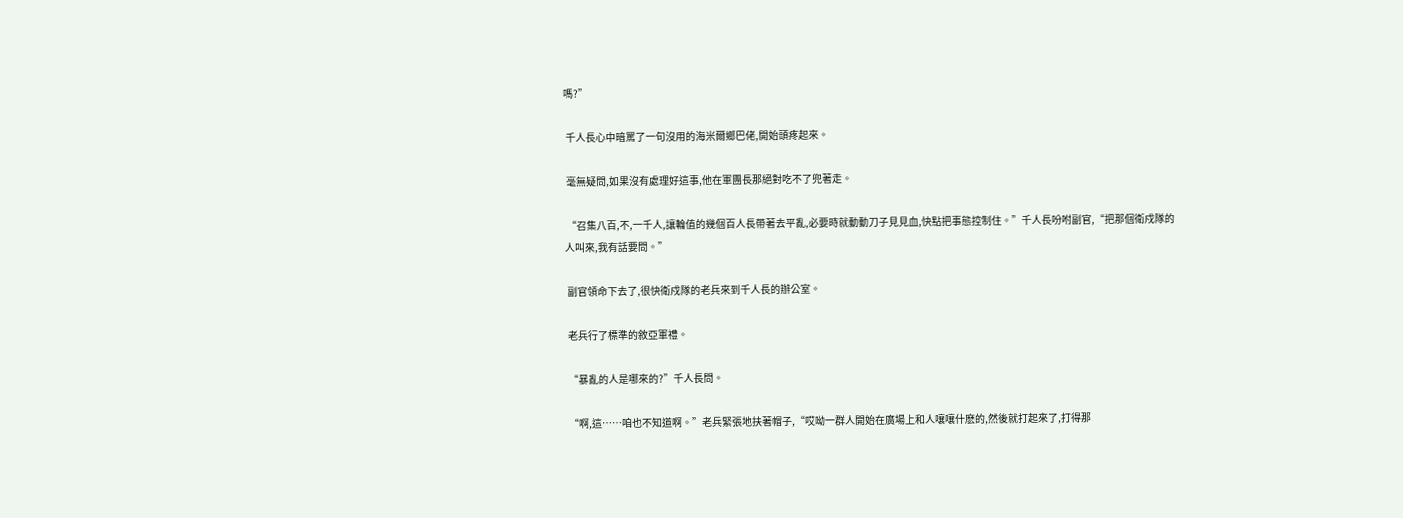嗎?”

 千人長心中暗罵了一句沒用的海米爾鄉巴佬,開始頭疼起來。

 毫無疑問,如果沒有處理好這事,他在軍團長那絕對吃不了兜著走。

 “召集八百,不,一千人,讓輪值的幾個百人長帶著去平亂,必要時就動動刀子見見血,快點把事態控制住。”千人長吩咐副官,“把那個衛戍隊的人叫來,我有話要問。”

 副官領命下去了,很快衛戍隊的老兵來到千人長的辦公室。

 老兵行了標準的敘亞軍禮。

 “暴亂的人是哪來的?”千人長問。

 “啊,這……咱也不知道啊。”老兵緊張地扶著帽子,“哎呦一群人開始在廣場上和人嚷嚷什麽的,然後就打起來了,打得那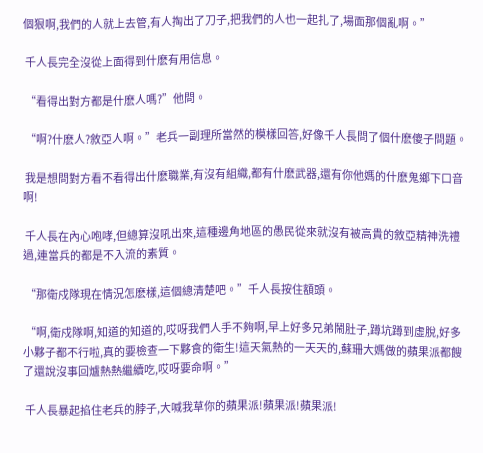個狠啊,我們的人就上去管,有人掏出了刀子,把我們的人也一起扎了,場面那個亂啊。”

 千人長完全沒從上面得到什麽有用信息。

 “看得出對方都是什麽人嗎?”他問。

 “啊?什麽人?敘亞人啊。”老兵一副理所當然的模樣回答,好像千人長問了個什麽傻子問題。

 我是想問對方看不看得出什麽職業,有沒有組織,都有什麽武器,還有你他媽的什麽鬼鄉下口音啊!

 千人長在內心咆哮,但總算沒吼出來,這種邊角地區的愚民從來就沒有被高貴的敘亞精神洗禮過,連當兵的都是不入流的素質。

 “那衛戍隊現在情況怎麽樣,這個總清楚吧。”千人長按住額頭。

 “啊,衛戍隊啊,知道的知道的,哎呀我們人手不夠啊,早上好多兄弟鬧肚子,蹲坑蹲到虛脫,好多小夥子都不行啦,真的要檢查一下夥食的衛生!這天氣熱的一天天的,蘇珊大媽做的蘋果派都餿了還說沒事回爐熱熱繼續吃,哎呀要命啊。”

 千人長暴起掐住老兵的脖子,大喊我草你的蘋果派!蘋果派!蘋果派!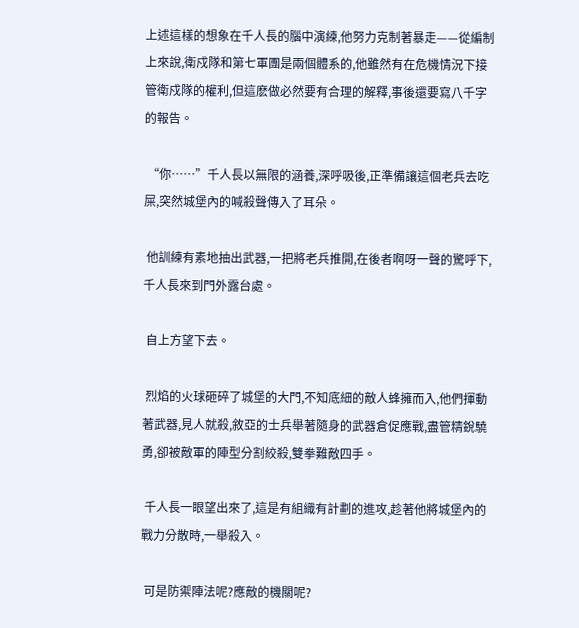上述這樣的想象在千人長的腦中演練,他努力克制著暴走——從編制上來說,衛戍隊和第七軍團是兩個體系的,他雖然有在危機情況下接管衛戍隊的權利,但這麽做必然要有合理的解釋,事後還要寫八千字的報告。

 “你……”千人長以無限的涵養,深呼吸後,正準備讓這個老兵去吃屎,突然城堡內的喊殺聲傳入了耳朵。

 他訓練有素地抽出武器,一把將老兵推開,在後者啊呀一聲的驚呼下,千人長來到門外露台處。

 自上方望下去。

 烈焰的火球砸碎了城堡的大門,不知底細的敵人蜂擁而入,他們揮動著武器,見人就殺,敘亞的士兵舉著隨身的武器倉促應戰,盡管精銳驍勇,卻被敵軍的陣型分割絞殺,雙拳難敵四手。

 千人長一眼望出來了,這是有組織有計劃的進攻,趁著他將城堡內的戰力分散時,一舉殺入。

 可是防禦陣法呢?應敵的機關呢?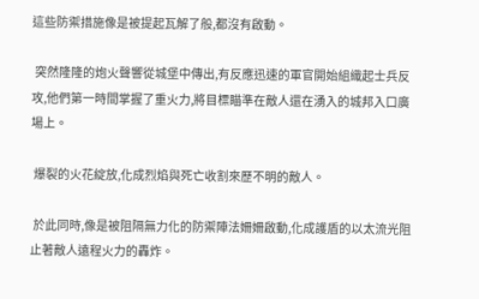這些防禦措施像是被提起瓦解了般,都沒有啟動。

 突然隆隆的炮火聲響從城堡中傳出,有反應迅速的軍官開始組織起士兵反攻,他們第一時間掌握了重火力,將目標瞄準在敵人還在湧入的城邦入口廣場上。

 爆裂的火花綻放,化成烈焰與死亡收割來歷不明的敵人。

 於此同時,像是被阻隔無力化的防禦陣法姍姍啟動,化成護盾的以太流光阻止著敵人遠程火力的轟炸。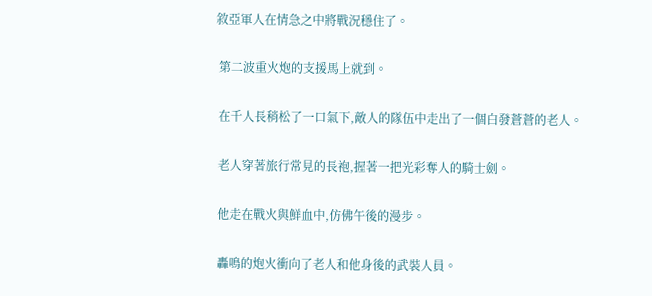敘亞軍人在情急之中將戰況穩住了。

 第二波重火炮的支援馬上就到。

 在千人長稍松了一口氣下,敵人的隊伍中走出了一個白發蒼蒼的老人。

 老人穿著旅行常見的長袍,握著一把光彩奪人的騎士劍。

 他走在戰火與鮮血中,仿佛午後的漫步。

 轟鳴的炮火衝向了老人和他身後的武裝人員。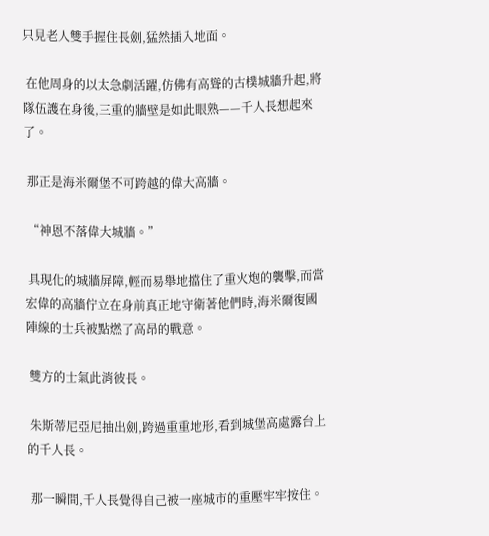只見老人雙手握住長劍,猛然插入地面。

 在他周身的以太急劇活躍,仿佛有高聳的古樸城牆升起,將隊伍護在身後,三重的牆壁是如此眼熟——千人長想起來了。

 那正是海米爾堡不可跨越的偉大高牆。

 “神恩不落偉大城牆。”

 具現化的城牆屏障,輕而易舉地擋住了重火炮的襲擊,而當宏偉的高牆佇立在身前真正地守衛著他們時,海米爾復國陣線的士兵被點燃了高昂的戰意。

 雙方的士氣此消彼長。

 朱斯蒂尼亞尼抽出劍,跨過重重地形,看到城堡高處露台上的千人長。

 那一瞬間,千人長覺得自己被一座城市的重壓牢牢按住。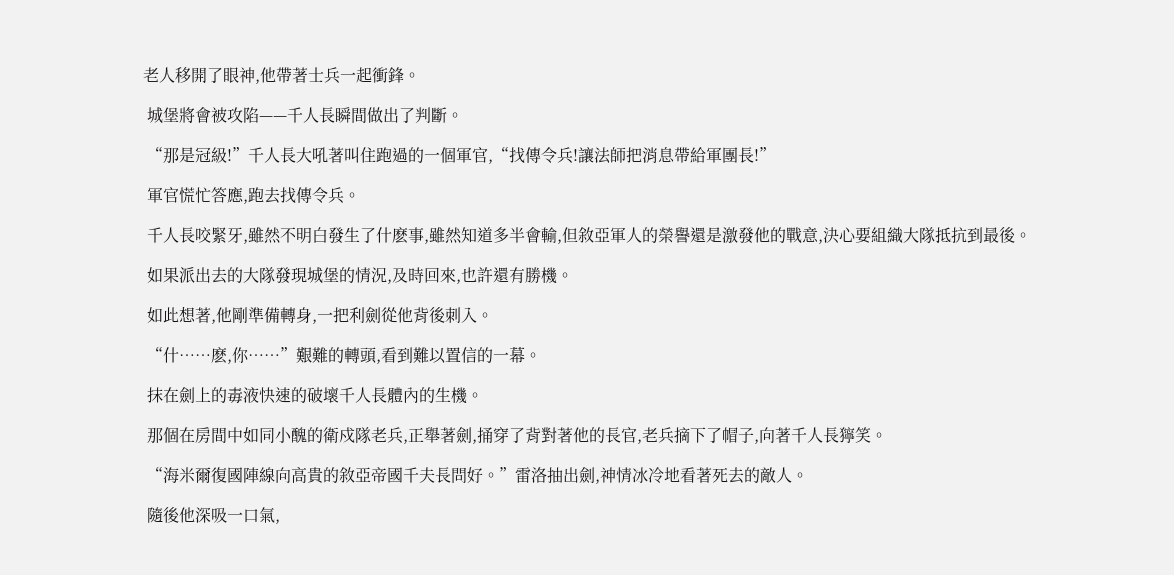老人移開了眼神,他帶著士兵一起衝鋒。

 城堡將會被攻陷——千人長瞬間做出了判斷。

 “那是冠級!”千人長大吼著叫住跑過的一個軍官,“找傳令兵!讓法師把消息帶給軍團長!”

 軍官慌忙答應,跑去找傳令兵。

 千人長咬緊牙,雖然不明白發生了什麽事,雖然知道多半會輸,但敘亞軍人的榮譽還是激發他的戰意,決心要組織大隊抵抗到最後。

 如果派出去的大隊發現城堡的情況,及時回來,也許還有勝機。

 如此想著,他剛準備轉身,一把利劍從他背後刺入。

 “什……麽,你……”艱難的轉頭,看到難以置信的一幕。

 抹在劍上的毒液快速的破壞千人長體內的生機。

 那個在房間中如同小醜的衛戍隊老兵,正舉著劍,捅穿了背對著他的長官,老兵摘下了帽子,向著千人長獰笑。

 “海米爾復國陣線向高貴的敘亞帝國千夫長問好。”雷洛抽出劍,神情冰冷地看著死去的敵人。

 隨後他深吸一口氣,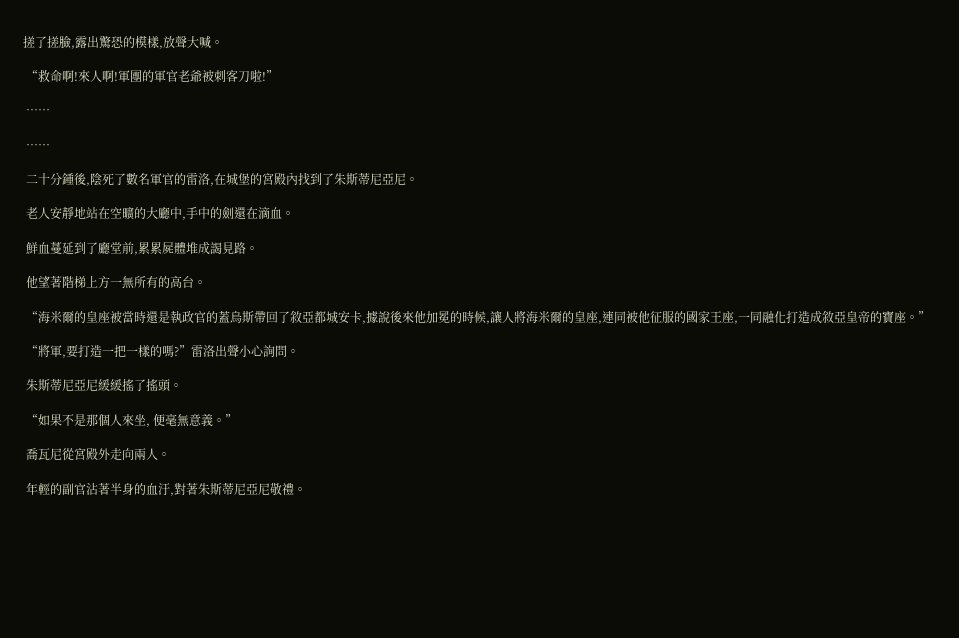搓了搓臉,露出驚恐的模樣,放聲大喊。

 “救命啊!來人啊!軍團的軍官老爺被刺客刀啦!”

 ……

 ……

 二十分鍾後,陰死了數名軍官的雷洛,在城堡的宮殿內找到了朱斯蒂尼亞尼。

 老人安靜地站在空曠的大廳中,手中的劍還在滴血。

 鮮血蔓延到了廳堂前,累累屍體堆成謁見路。

 他望著階梯上方一無所有的高台。

 “海米爾的皇座被當時還是執政官的蓋烏斯帶回了敘亞都城安卡,據說後來他加冕的時候,讓人將海米爾的皇座,連同被他征服的國家王座,一同融化打造成敘亞皇帝的寶座。”

 “將軍,要打造一把一樣的嗎?”雷洛出聲小心詢問。

 朱斯蒂尼亞尼緩緩搖了搖頭。

 “如果不是那個人來坐, 便毫無意義。”

 喬瓦尼從宮殿外走向兩人。

 年輕的副官沾著半身的血汙,對著朱斯蒂尼亞尼敬禮。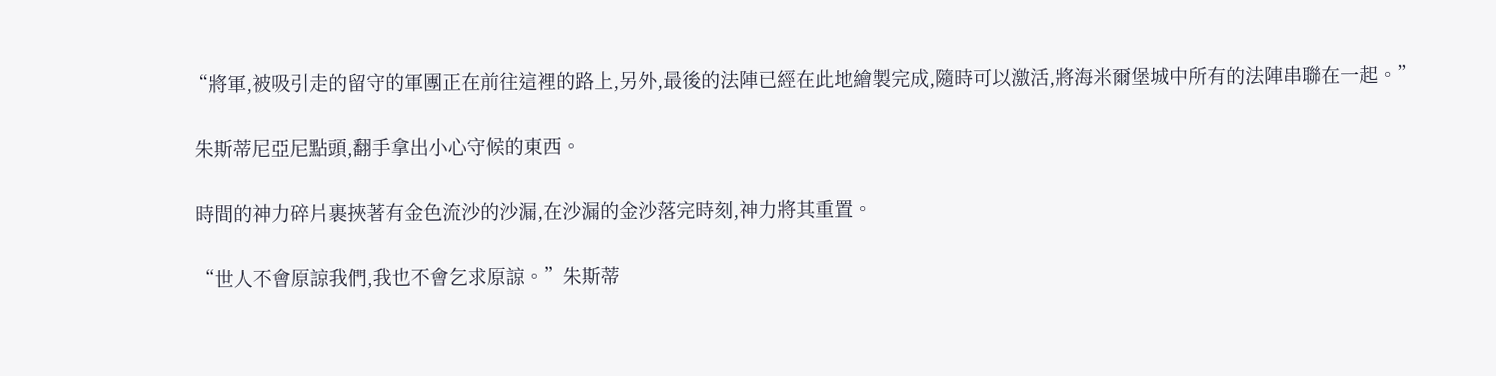“將軍,被吸引走的留守的軍團正在前往這裡的路上,另外,最後的法陣已經在此地繪製完成,隨時可以激活,將海米爾堡城中所有的法陣串聯在一起。”

 朱斯蒂尼亞尼點頭,翻手拿出小心守候的東西。

 時間的神力碎片裹挾著有金色流沙的沙漏,在沙漏的金沙落完時刻,神力將其重置。

 “世人不會原諒我們,我也不會乞求原諒。”朱斯蒂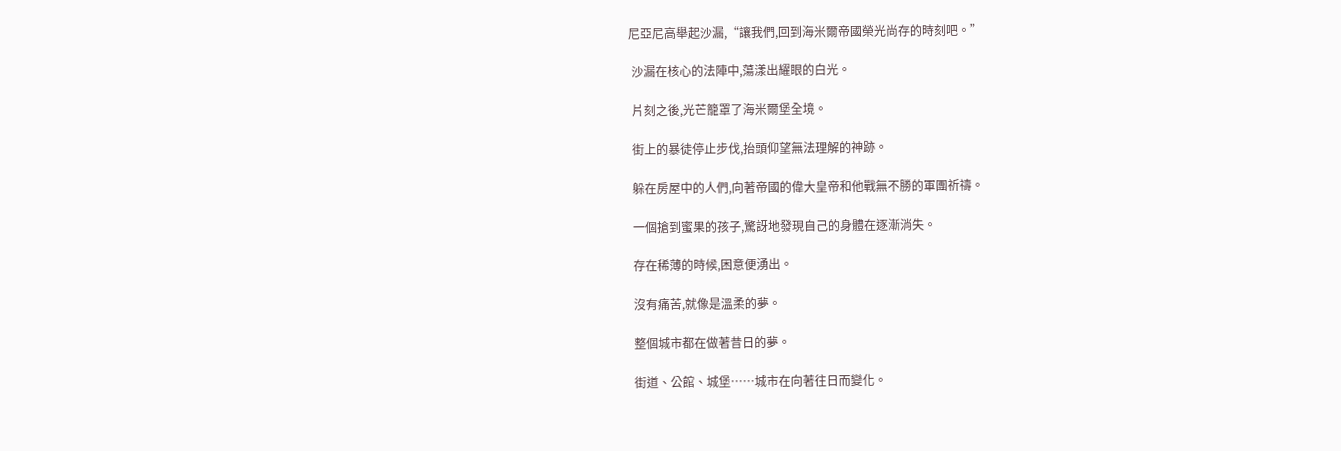尼亞尼高舉起沙漏,“讓我們,回到海米爾帝國榮光尚存的時刻吧。”

 沙漏在核心的法陣中,蕩漾出耀眼的白光。

 片刻之後,光芒籠罩了海米爾堡全境。

 街上的暴徒停止步伐,抬頭仰望無法理解的神跡。

 躲在房屋中的人們,向著帝國的偉大皇帝和他戰無不勝的軍團祈禱。

 一個搶到蜜果的孩子,驚訝地發現自己的身體在逐漸消失。

 存在稀薄的時候,困意便湧出。

 沒有痛苦,就像是溫柔的夢。

 整個城市都在做著昔日的夢。

 街道、公館、城堡……城市在向著往日而變化。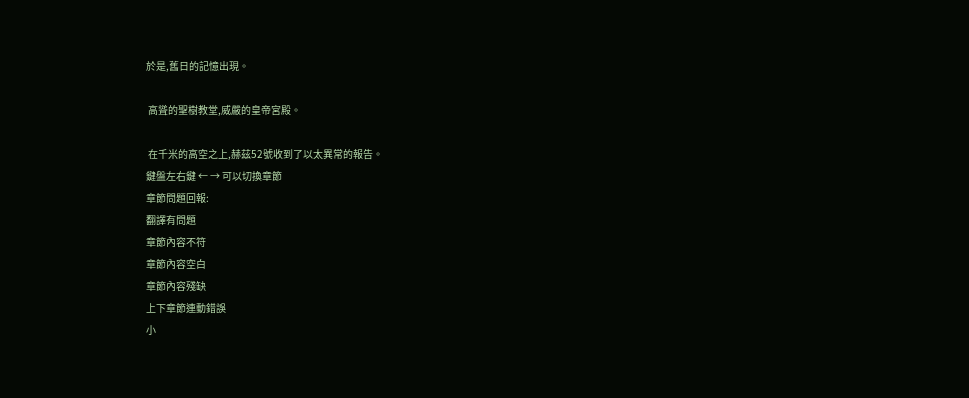於是,舊日的記憶出現。

 高聳的聖樹教堂,威嚴的皇帝宮殿。

 在千米的高空之上,赫茲52號收到了以太異常的報告。
鍵盤左右鍵 ← → 可以切換章節
章節問題回報:
翻譯有問題
章節內容不符
章節內容空白
章節內容殘缺
上下章節連動錯誤
小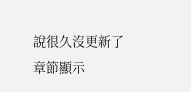說很久沒更新了
章節顯示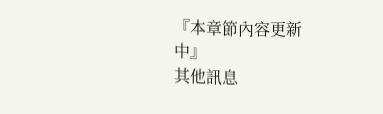『本章節內容更新中』
其他訊息